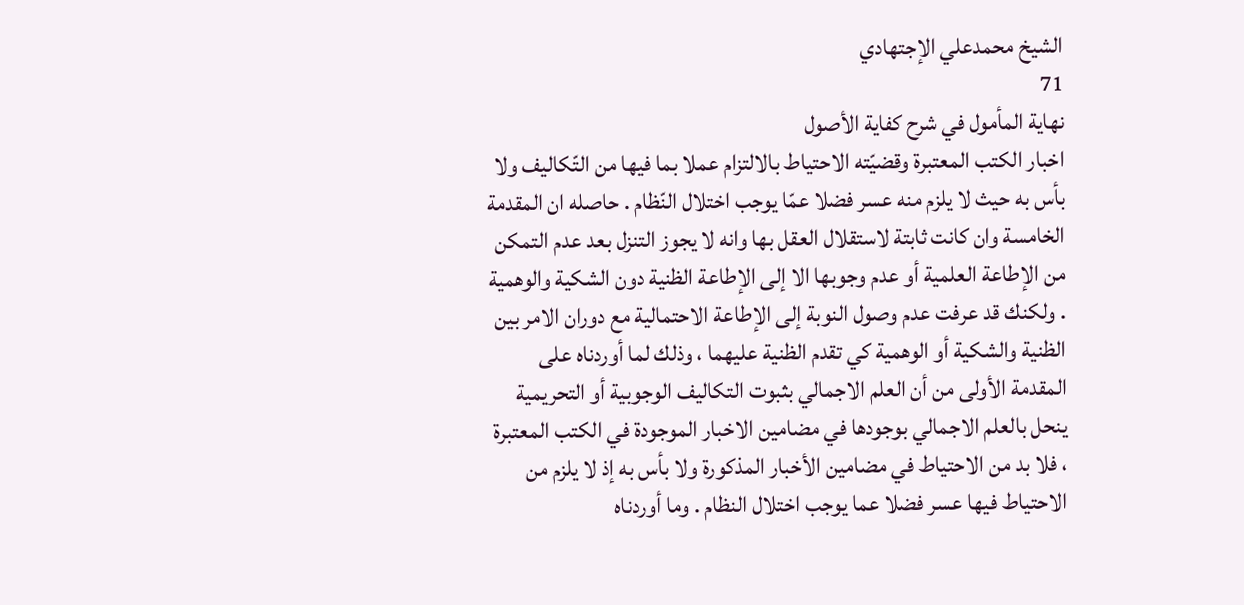الشيخ محمدعلي الإجتهادي
71
نهاية المأمول في شرح كفاية الأصول
اخبار الكتب المعتبرة وقضيّته الاحتياط بالالتزام عملا بما فيها من التّكاليف ولا بأس به حيث لا يلزم منه عسر فضلا عمّا يوجب اختلال النّظام . حاصله ان المقدمة الخامسة وان كانت ثابتة لاستقلال العقل بها وانه لا يجوز التنزل بعد عدم التمكن من الإطاعة العلمية أو عدم وجوبها الا إلى الإطاعة الظنية دون الشكية والوهمية . ولكنك قد عرفت عدم وصول النوبة إلى الإطاعة الاحتمالية مع دوران الامر بين الظنية والشكية أو الوهمية كي تقدم الظنية عليهما ، وذلك لما أوردناه على المقدمة الأولى من أن العلم الاجمالي بثبوت التكاليف الوجوبية أو التحريمية ينحل بالعلم الاجمالي بوجودها في مضامين الاخبار الموجودة في الكتب المعتبرة ، فلا بد من الاحتياط في مضامين الأخبار المذكورة ولا بأس به إذ لا يلزم من الاحتياط فيها عسر فضلا عما يوجب اختلال النظام . وما أوردناه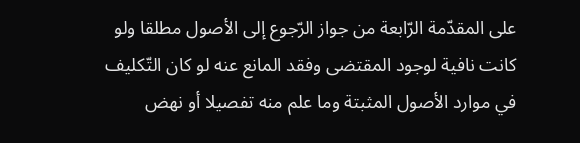على المقدّمة الرّابعة من جواز الرّجوع إلى الأصول مطلقا ولو كانت نافية لوجود المقتضى وفقد المانع عنه لو كان التّكليف في موارد الأصول المثبتة وما علم منه تفصيلا أو نهض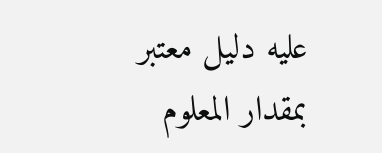عليه دليل معتبر بمقدار المعلوم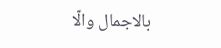بالاجمال والّا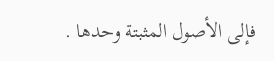فإلى الأصول المثبتة وحدها .